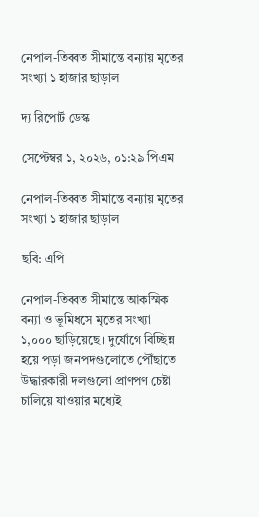নেপাল-তিব্বত সীমান্তে বন্যায় মৃতের সংখ্যা ১ হাজার ছাড়াল

দ্য রিপোর্ট ডেস্ক

সেপ্টেম্বর ১, ২০২৬, ০১:২৯ পিএম

নেপাল-তিব্বত সীমান্তে বন্যায় মৃতের সংখ্যা ১ হাজার ছাড়াল

ছবি: এপি

নেপাল-তিব্বত সীমান্তে আকস্মিক বন্যা ও ভূমিধসে মৃতের সংখ্যা ১,০০০ ছাড়িয়েছে। দুর্যোগে বিচ্ছিন্ন হয়ে পড়া জনপদগুলোতে পৌঁছাতে উদ্ধারকারী দলগুলো প্রাণপণ চেষ্টা চালিয়ে যাওয়ার মধ্যেই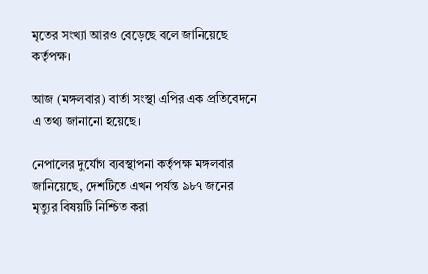মৃতের সংখ্যা আরও বেড়েছে বলে জানিয়েছে কর্তৃপক্ষ।

আজ (মঙ্গলবার) বার্তা সংস্থা এপির এক প্রতিবেদনে এ তথ্য জানানো হয়েছে।

নেপালের দুর্যোগ ব্যবস্থাপনা কর্তৃপক্ষ মঙ্গলবার জানিয়েছে, দেশটিতে এখন পর্যন্ত ৯৮৭ জনের মৃত্যুর বিষয়টি নিশ্চিত করা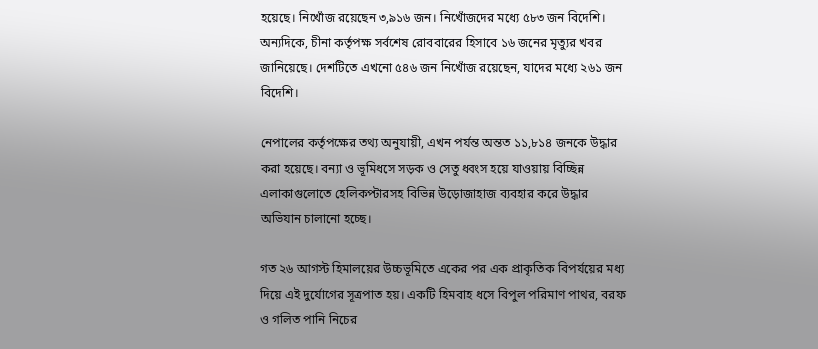হয়েছে। নিখোঁজ রয়েছেন ৩,৯১৬ জন। নিখোঁজদের মধ্যে ৫৮৩ জন বিদেশি। অন্যদিকে, চীনা কর্তৃপক্ষ সর্বশেষ রোববারের হিসাবে ১৬ জনের মৃত্যুর খবর জানিয়েছে। দেশটিতে এখনো ৫৪৬ জন নিখোঁজ রয়েছেন, যাদের মধ্যে ২৬১ জন বিদেশি।

নেপালের কর্তৃপক্ষের তথ্য অনুযায়ী, এখন পর্যন্ত অন্তত ১১,৮১৪ জনকে উদ্ধার করা হয়েছে। বন্যা ও ভূমিধসে সড়ক ও সেতু ধ্বংস হয়ে যাওয়ায় বিচ্ছিন্ন এলাকাগুলোতে হেলিকপ্টারসহ বিভিন্ন উড়োজাহাজ ব্যবহার করে উদ্ধার অভিযান চালানো হচ্ছে।

গত ২৬ আগস্ট হিমালয়ের উচ্চভূমিতে একের পর এক প্রাকৃতিক বিপর্যয়ের মধ্য দিয়ে এই দুর্যোগের সূত্রপাত হয়। একটি হিমবাহ ধসে বিপুল পরিমাণ পাথর, বরফ ও গলিত পানি নিচের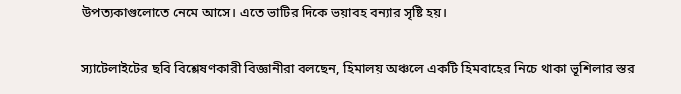উপত্যকাগুলোতে নেমে আসে। এতে ভাটির দিকে ভয়াবহ বন্যার সৃষ্টি হয়।

স্যাটেলাইটের ছবি বিশ্লেষণকারী বিজ্ঞানীরা বলছেন, হিমালয় অঞ্চলে একটি হিমবাহের নিচে থাকা ভূশিলার স্তর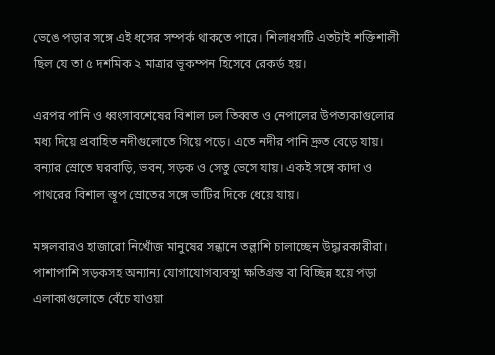ভেঙে পড়ার সঙ্গে এই ধসের সম্পর্ক থাকতে পারে। শিলাধসটি এতটাই শক্তিশালী ছিল যে তা ৫ দশমিক ২ মাত্রার ভূকম্পন হিসেবে রেকর্ড হয়।

এরপর পানি ও ধ্বংসাবশেষের বিশাল ঢল তিব্বত ও নেপালের উপত্যকাগুলোর মধ্য দিয়ে প্রবাহিত নদীগুলোতে গিয়ে পড়ে। এতে নদীর পানি দ্রুত বেড়ে যায়। বন্যার স্রোতে ঘরবাড়ি, ভবন, সড়ক ও সেতু ভেসে যায়। একই সঙ্গে কাদা ও পাথরের বিশাল স্তূপ স্রোতের সঙ্গে ভাটির দিকে ধেয়ে যায়।

মঙ্গলবারও হাজারো নিখোঁজ মানুষের সন্ধানে তল্লাশি চালাচ্ছেন উদ্ধারকারীরা। পাশাপাশি সড়কসহ অন্যান্য যোগাযোগব্যবস্থা ক্ষতিগ্রস্ত বা বিচ্ছিন্ন হয়ে পড়া এলাকাগুলোতে বেঁচে যাওয়া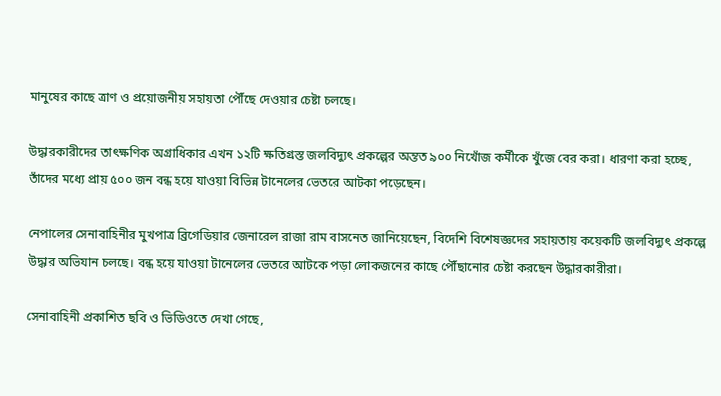মানুষের কাছে ত্রাণ ও প্রয়োজনীয় সহায়তা পৌঁছে দেওয়ার চেষ্টা চলছে।

উদ্ধারকারীদের তাৎক্ষণিক অগ্রাধিকার এখন ১২টি ক্ষতিগ্রস্ত জলবিদ্যুৎ প্রকল্পের অন্তত ৯০০ নিখোঁজ কর্মীকে খুঁজে বের করা। ধারণা করা হচ্ছে, তাঁদের মধ্যে প্রায় ৫০০ জন বন্ধ হয়ে যাওয়া বিভিন্ন টানেলের ভেতরে আটকা পড়েছেন।

নেপালের সেনাবাহিনীর মুখপাত্র ব্রিগেডিয়ার জেনারেল রাজা রাম বাসনেত জানিয়েছেন, বিদেশি বিশেষজ্ঞদের সহায়তায় কয়েকটি জলবিদ্যুৎ প্রকল্পে উদ্ধার অভিযান চলছে। বন্ধ হয়ে যাওয়া টানেলের ভেতরে আটকে পড়া লোকজনের কাছে পৌঁছানোর চেষ্টা করছেন উদ্ধারকারীরা।

সেনাবাহিনী প্রকাশিত ছবি ও ভিডিওতে দেখা গেছে,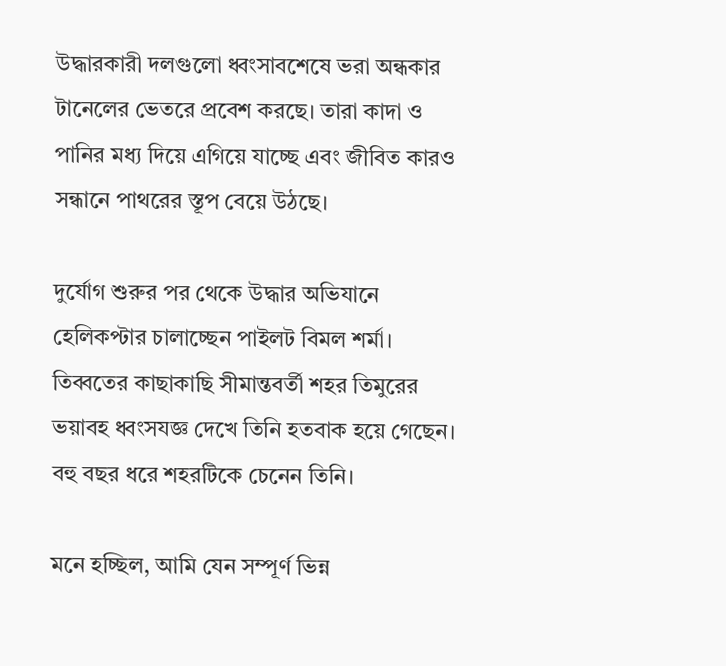উদ্ধারকারী দলগুলো ধ্বংসাবশেষে ভরা অন্ধকার টানেলের ভেতরে প্রবেশ করছে। তারা কাদা ও পানির মধ্য দিয়ে এগিয়ে যাচ্ছে এবং জীবিত কারও সন্ধানে পাথরের স্তূপ বেয়ে উঠছে।

দুর্যোগ শুরুর পর থেকে উদ্ধার অভিযানে হেলিকপ্টার চালাচ্ছেন পাইলট বিমল শর্মা। তিব্বতের কাছাকাছি সীমান্তবর্তী শহর তিমুরের ভয়াবহ ধ্বংসযজ্ঞ দেখে তিনি হতবাক হয়ে গেছেন। বহু বছর ধরে শহরটিকে চেনেন তিনি।

মনে হচ্ছিল, আমি যেন সম্পূর্ণ ভিন্ন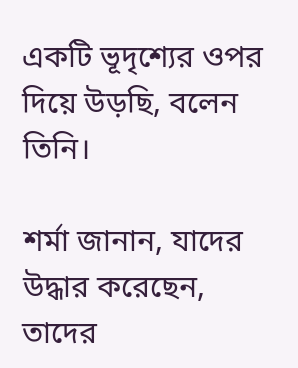একটি ভূদৃশ্যের ওপর দিয়ে উড়ছি, বলেন তিনি।

শর্মা জানান, যাদের উদ্ধার করেছেন, তাদের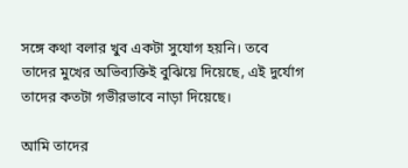সঙ্গে কথা বলার খুব একটা সুযোগ হয়নি। তবে তাদের মুখের অভিব্যক্তিই বুঝিয়ে দিয়েছে, এই দুর্যোগ তাদের কতটা গভীরভাবে নাড়া দিয়েছে।

আমি তাদের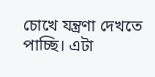চোখে যন্ত্রণা দেখতে পাচ্ছি। এটা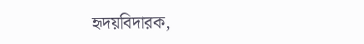হৃদয়বিদারক,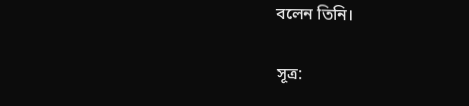বলেন তিনি।

সূত্র: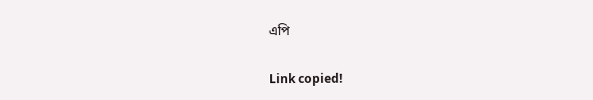এপি

Link copied!